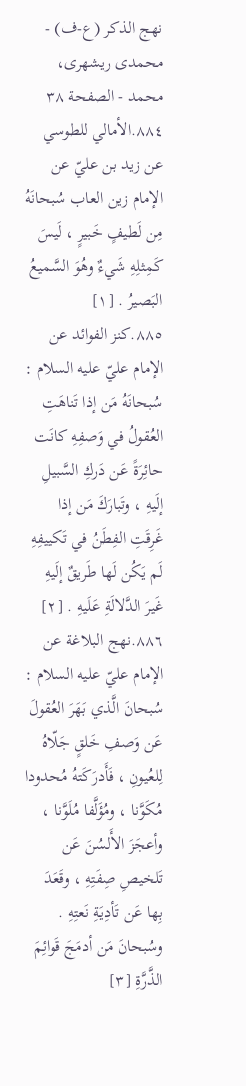نهج الذكر (ع-ف) - محمدی ریشهری، محمد - الصفحة ٣٨
٨٨٤.الأمالي للطوسي عن زيد بن عليّ عن الإمام زين العاب سُبحانَهُ مِن لَطيفٍ خَبيرٍ ، لَيسَ كَمِثلِهِ شَيءٌ وهُوَ السَّميعُ البَصيرُ . [١]
٨٨٥.كنز الفوائد عن الإمام عليّ عليه السلام : سُبحانَهُ مَن إذا تَناهَتِ العُقولُ في وَصفِهِ كانَت حائِرَةً عَن دَركِ السَّبيلِ إلَيهِ ، وتَبارَكَ مَن إذا غَرِقَتِ الفِطَنُ في تَكييفِهِ لَم يَكُن لَها طَريقٌ إلَيهِ غَيرَ الدَّلالَةِ عَلَيهِ . [٢]
٨٨٦.نهج البلاغة عن الإمام عليّ عليه السلام : سُبحانَ الَّذي بَهَرَ العُقولَ عَن وَصفِ خَلقٍ جَلّاهُ لِلعُيونِ ، فَأَدرَكَتهُ مُحدودا مُكَوَّنا ، ومُؤَلَّفا مُلَوَّنا ، وأعجَزَ الأَلسُنَ عَن تَلخيصِ صِفَتِهِ ، وقَعَدَ بِها عَن تَأدِيَةِ نَعتِهِ . وسُبحانَ مَن أدمَجَ قَوائِمَ الذَّرَّةِ [٣]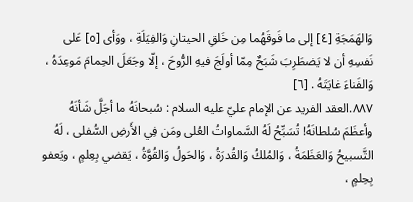وَالهَمَجَةِ [٤] إلى ما فَوقَهُما مِن خَلقِ الحيتانِ وَالفِيَلَةِ ، ووَأى [٥] عَلى نَفسِهِ أن لا يَضطَرِبَ شَبَحٌ مِمّا أولَجَ فيهِ الرُّوحَ ، إلّا وجَعَلَ الحِمامَ مَوعِدَهُ ، وَالفَناءَ غايَتَهُ . [٦]
٨٨٧.العقد الفريد عن الإمام عليّ عليه السلام : سُبحانَهُ ما أجَلَّ شَأنَهُ وأعظَمَ سُلطانَهُ! تُسَبِّحُ لَهُ السَّماواتُ العُلى ومَن فِي الأَرضِ السُّفلى ، لَهُ التَّسبيحُ وَالعَظَمَةُ ، وَالمُلكُ وَالقُدرَةُ ، وَالحَولُ وَالقُوَّةُ ، يَقضي بِعِلمٍ ، ويَعفو بِحِلمٍ ،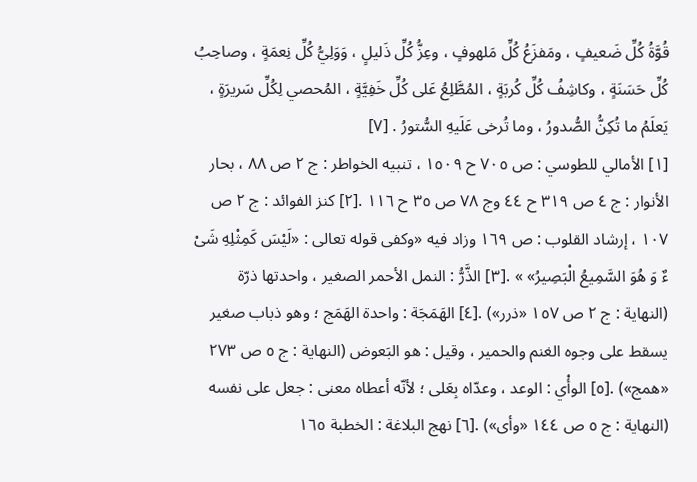قُوَّةُ كُلِّ ضَعيفٍ ، ومَفزَعُ كُلِّ مَلهوفٍ ، وعِزُّ كُلِّ ذَليلٍ ، وَوَلِيُّ كُلِّ نِعمَةٍ ، وصاحِبُ كُلِّ حَسَنَةٍ ، وكاشِفُ كُلِّ كُربَةٍ ، المُطَّلِعُ عَلى كُلِّ خَفِيَّةٍ ، المُحصي لِكُلِّ سَريرَةٍ ، يَعلَمُ ما تُكِنُّ الصُّدورُ ، وما تُرخى عَلَيهِ السُّتورُ . [٧]
[١] الأمالي للطوسي : ص ٧٠٥ ح ١٥٠٩ ، تنبيه الخواطر : ج ٢ ص ٨٨ ، بحار الأنوار : ج ٤ ص ٣١٩ ح ٤٤ وج ٧٨ ص ٣٥ ح ١١٦ .[٢] كنز الفوائد : ج ٢ ص ١٠٧ ، إرشاد القلوب : ص ١٦٩ وزاد فيه «وكفى قوله تعالى : «لَيْسَ كَمِثْلِهِ شَىْ ءٌ وَ هُوَ السَّمِيعُ الْبَصِيرُ» » .[٣] الذَّرُّ : النمل الأحمر الصغير ، واحدتها ذرّة (النهاية : ج ٢ ص ١٥٧ «ذرر») .[٤] الهَمَجَة : واحدة الهَمَج ؛ وهو ذباب صغير يسقط على وجوه الغنم والحمير ، وقيل : هو البَعوض (النهاية : ج ٥ ص ٢٧٣ «همج») .[٥] الوأْي : الوعد ، وعدّاه بِعَلى ؛ لأنّه أعطاه معنى : جعل على نفسه (النهاية : ج ٥ ص ١٤٤ «وأى») .[٦] نهج البلاغة : الخطبة ١٦٥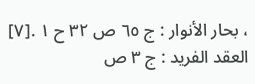، بحار الأنوار : ج ٦٥ ص ٣٢ ح ١ .[٧] العقد الفريد : ج ٣ ص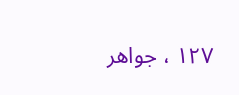١٢٧ ، جواهر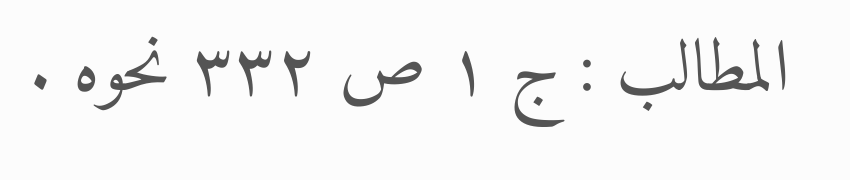المطالب : ج ١ ص ٣٣٢ نحوه .